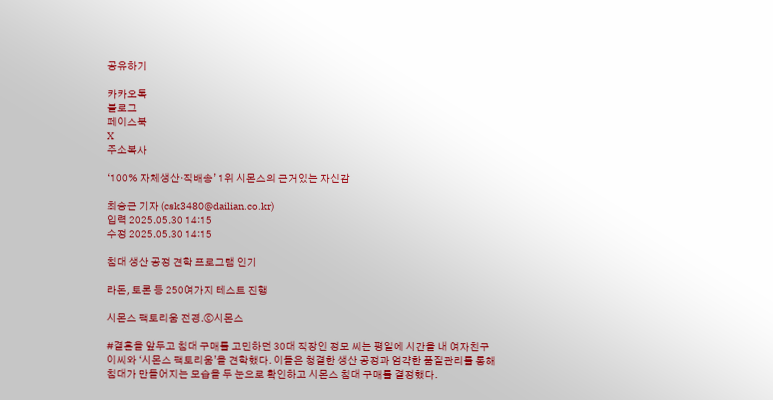공유하기

카카오톡
블로그
페이스북
X
주소복사

‘100% 자체생산‧직배송’ 1위 시몬스의 근거있는 자신감

최승근 기자 (csk3480@dailian.co.kr)
입력 2025.05.30 14:15
수정 2025.05.30 14:15

침대 생산 공정 견학 프로그램 인기

라돈, 토론 등 250여가지 테스트 진행

시몬스 팩토리움 전경.ⓒ시몬스

#결혼을 앞두고 침대 구매를 고민하던 30대 직장인 정모 씨는 평일에 시간을 내 여자친구 이씨와 ‘시몬스 팩토리움’을 견학했다. 이들은 청결한 생산 공정과 엄갹한 품질관리를 통해 침대가 만들어지는 모습을 두 눈으로 확인하고 시몬스 침대 구매를 결정했다.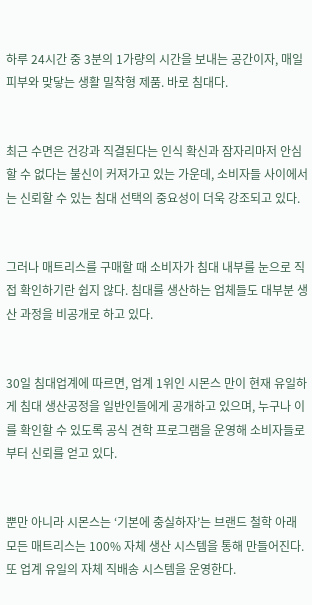하루 24시간 중 3분의 1가량의 시간을 보내는 공간이자, 매일 피부와 맞닿는 생활 밀착형 제품. 바로 침대다.


최근 수면은 건강과 직결된다는 인식 확신과 잠자리마저 안심할 수 없다는 불신이 커져가고 있는 가운데, 소비자들 사이에서는 신뢰할 수 있는 침대 선택의 중요성이 더욱 강조되고 있다.


그러나 매트리스를 구매할 때 소비자가 침대 내부를 눈으로 직접 확인하기란 쉽지 않다. 침대를 생산하는 업체들도 대부분 생산 과정을 비공개로 하고 있다.


30일 침대업계에 따르면, 업계 1위인 시몬스 만이 현재 유일하게 침대 생산공정을 일반인들에게 공개하고 있으며, 누구나 이를 확인할 수 있도록 공식 견학 프로그램을 운영해 소비자들로부터 신뢰를 얻고 있다.


뿐만 아니라 시몬스는 ‘기본에 충실하자’는 브랜드 철학 아래 모든 매트리스는 100% 자체 생산 시스템을 통해 만들어진다. 또 업계 유일의 자체 직배송 시스템을 운영한다.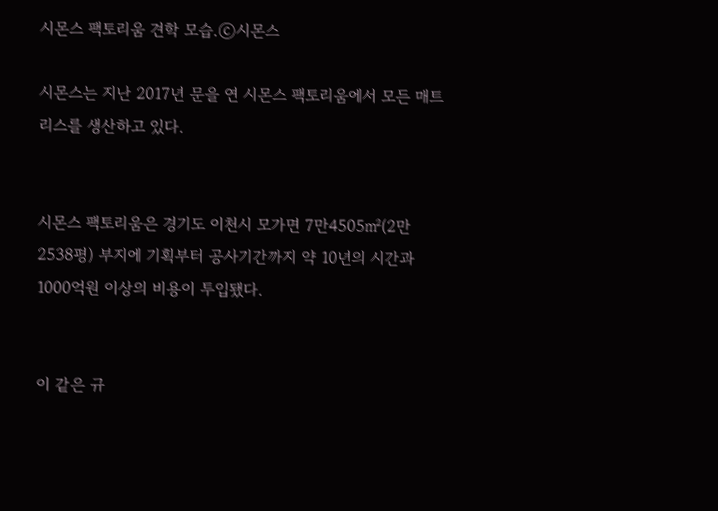시몬스 팩토리움 견학 모습.ⓒ시몬스

시몬스는 지난 2017년 문을 연 시몬스 팩토리움에서 모든 매트리스를 생산하고 있다.


시몬스 팩토리움은 경기도 이천시 모가면 7만4505㎡(2만2538평) 부지에 기획부터 공사기간까지 약 10년의 시간과 1000억원 이상의 비용이 투입됐다.


이 같은 규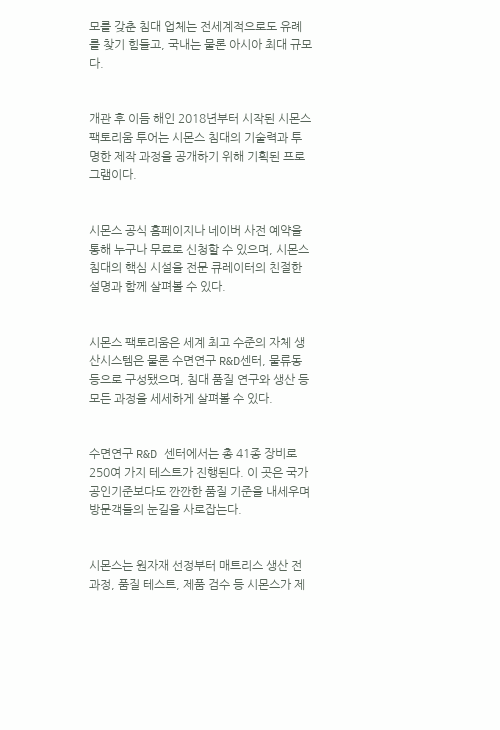모를 갖춘 침대 업체는 전세계적으로도 유례를 찾기 힘들고, 국내는 물론 아시아 최대 규모다.


개관 후 이듬 해인 2018년부터 시작된 시몬스 팩토리움 투어는 시몬스 침대의 기술력과 투명한 제작 과정을 공개하기 위해 기획된 프로그램이다.


시몬스 공식 홈페이지나 네이버 사전 예약을 통해 누구나 무료로 신청할 수 있으며, 시몬스 침대의 핵심 시설을 전문 큐레이터의 친절한 설명과 함께 살펴볼 수 있다.


시몬스 팩토리움은 세계 최고 수준의 자체 생산시스템은 물론 수면연구 R&D센터, 물류동 등으로 구성됐으며, 침대 품질 연구와 생산 등 모든 과정을 세세하게 살펴볼 수 있다.


수면연구 R&D 센터에서는 총 41종 장비로 250여 가지 테스트가 진행된다. 이 곳은 국가공인기준보다도 깐깐한 품질 기준을 내세우며 방문객들의 눈길을 사로잡는다.


시몬스는 원자재 선정부터 매트리스 생산 전 과정, 품질 테스트, 제품 검수 등 시몬스가 제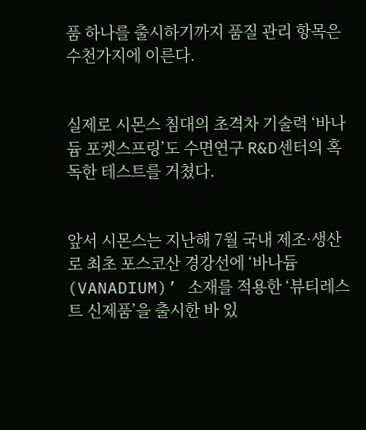품 하나를 출시하기까지 품질 관리 항목은 수천가지에 이른다.


실제로 시몬스 침대의 초격차 기술력 ‘바나듐 포켓스프링’도 수면연구 R&D센터의 혹독한 테스트를 거쳤다.


앞서 시몬스는 지난해 7월 국내 제조·생산로 최초 포스코산 경강선에 ‘바나듐(VANADIUM)’ 소재를 적용한 ‘뷰티레스트 신제품’을 출시한 바 있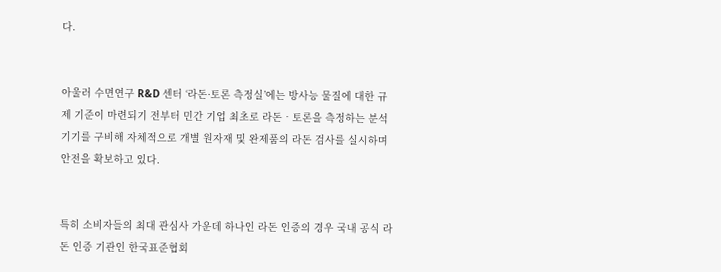다.


아울러 수면연구 R&D 센터 ‘라돈·토론 측정실’에는 방사능 물질에 대한 규제 기준이 마련되기 전부터 민간 기업 최초로 라돈‧토론을 측정하는 분석기기를 구비해 자체적으로 개별 원자재 및 완제품의 라돈 검사를 실시하며 안전을 확보하고 있다.


특히 소비자들의 최대 관심사 가운데 하나인 라돈 인증의 경우 국내 공식 라돈 인증 기관인 한국표준협회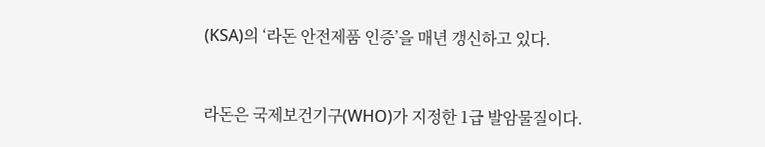(KSA)의 ‘라돈 안전제품 인증’을 매년 갱신하고 있다.


라돈은 국제보건기구(WHO)가 지정한 1급 발암물질이다.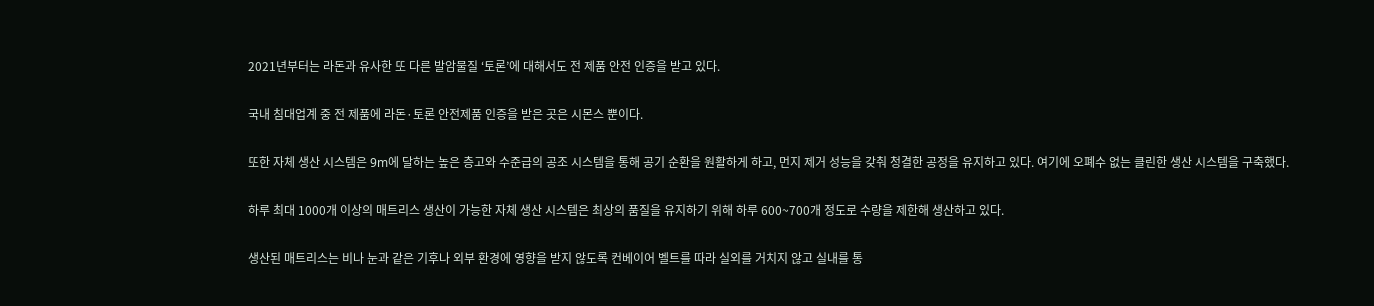2021년부터는 라돈과 유사한 또 다른 발암물질 ‘토론’에 대해서도 전 제품 안전 인증을 받고 있다.


국내 침대업계 중 전 제품에 라돈·토론 안전제품 인증을 받은 곳은 시몬스 뿐이다.


또한 자체 생산 시스템은 9m에 달하는 높은 층고와 수준급의 공조 시스템을 통해 공기 순환을 원활하게 하고, 먼지 제거 성능을 갖춰 청결한 공정을 유지하고 있다. 여기에 오폐수 없는 클린한 생산 시스템을 구축했다.


하루 최대 1000개 이상의 매트리스 생산이 가능한 자체 생산 시스템은 최상의 품질을 유지하기 위해 하루 600~700개 정도로 수량을 제한해 생산하고 있다.


생산된 매트리스는 비나 눈과 같은 기후나 외부 환경에 영향을 받지 않도록 컨베이어 벨트를 따라 실외를 거치지 않고 실내를 통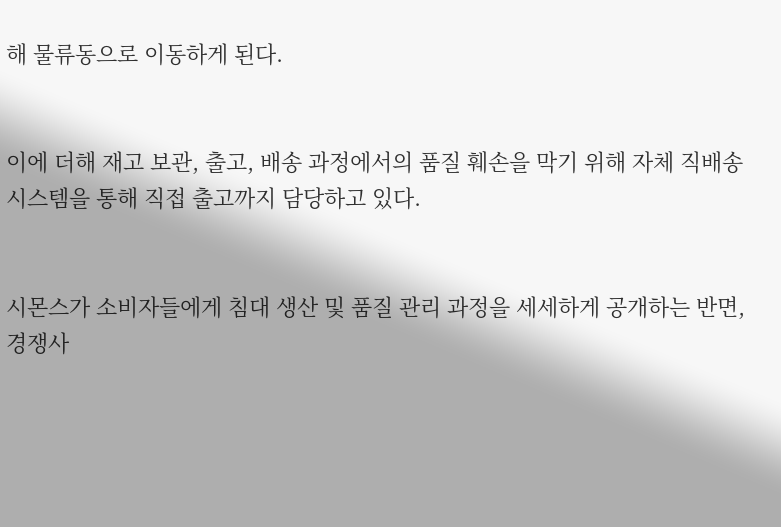해 물류동으로 이동하게 된다.


이에 더해 재고 보관, 출고, 배송 과정에서의 품질 훼손을 막기 위해 자체 직배송 시스템을 통해 직접 출고까지 담당하고 있다.


시몬스가 소비자들에게 침대 생산 및 품질 관리 과정을 세세하게 공개하는 반면, 경쟁사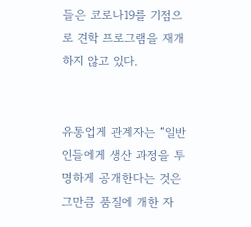들은 코로나19를 기점으로 견학 프로그램을 재개하지 않고 있다.


유통업게 관계자는 “일반인들에게 생산 과정을 투명하게 공개한다는 것은 그만큼 품질에 개한 자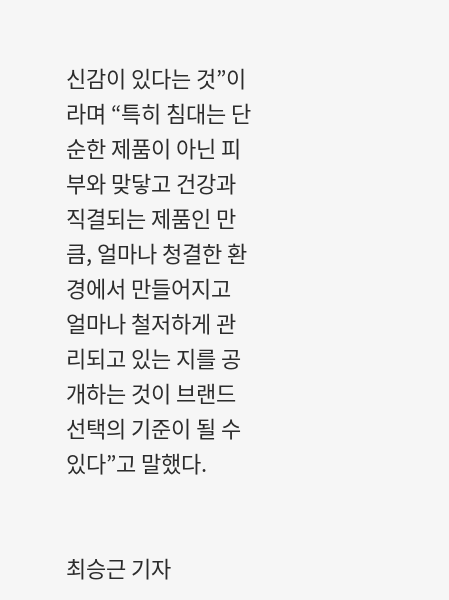신감이 있다는 것”이라며 “특히 침대는 단순한 제품이 아닌 피부와 맞닿고 건강과 직결되는 제품인 만큼, 얼마나 청결한 환경에서 만들어지고 얼마나 철저하게 관리되고 있는 지를 공개하는 것이 브랜드 선택의 기준이 될 수 있다”고 말했다.


최승근 기자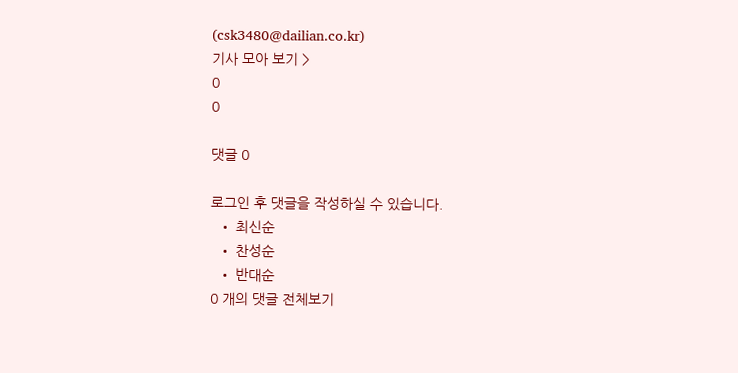(csk3480@dailian.co.kr)
기사 모아 보기 >
0
0

댓글 0

로그인 후 댓글을 작성하실 수 있습니다.
  • 최신순
  • 찬성순
  • 반대순
0 개의 댓글 전체보기